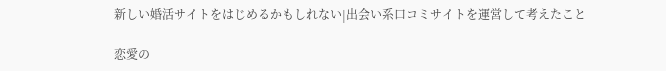新しい婚活サイトをはじめるかもしれない|出会い系口コミサイトを運営して考えたこと

恋愛の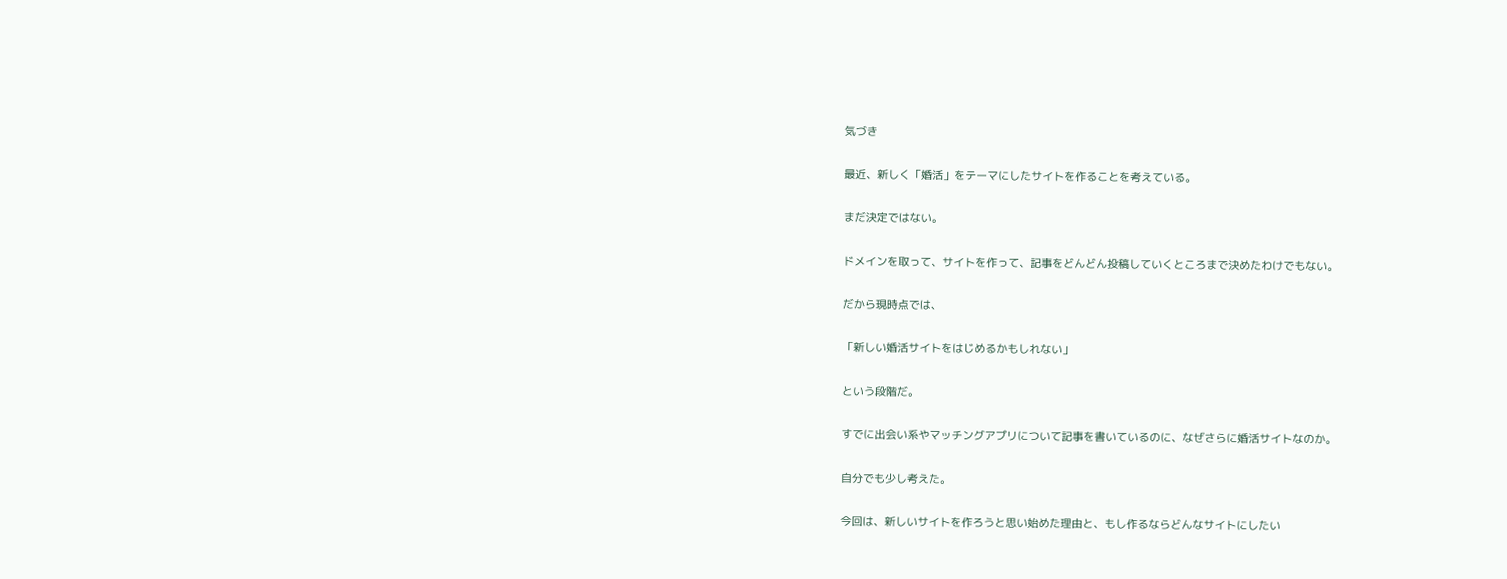気づき

最近、新しく「婚活」をテーマにしたサイトを作ることを考えている。

まだ決定ではない。

ドメインを取って、サイトを作って、記事をどんどん投稿していくところまで決めたわけでもない。

だから現時点では、

「新しい婚活サイトをはじめるかもしれない」

という段階だ。

すでに出会い系やマッチングアプリについて記事を書いているのに、なぜさらに婚活サイトなのか。

自分でも少し考えた。

今回は、新しいサイトを作ろうと思い始めた理由と、もし作るならどんなサイトにしたい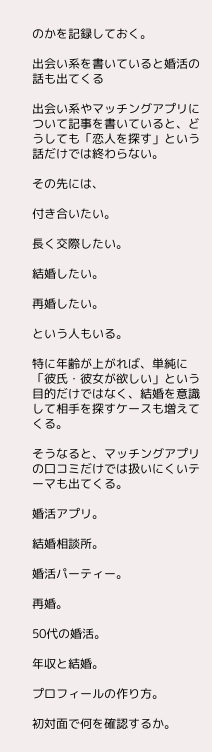のかを記録しておく。

出会い系を書いていると婚活の話も出てくる

出会い系やマッチングアプリについて記事を書いていると、どうしても「恋人を探す」という話だけでは終わらない。

その先には、

付き合いたい。

長く交際したい。

結婚したい。

再婚したい。

という人もいる。

特に年齢が上がれば、単純に「彼氏・彼女が欲しい」という目的だけではなく、結婚を意識して相手を探すケースも増えてくる。

そうなると、マッチングアプリの口コミだけでは扱いにくいテーマも出てくる。

婚活アプリ。

結婚相談所。

婚活パーティー。

再婚。

50代の婚活。

年収と結婚。

プロフィールの作り方。

初対面で何を確認するか。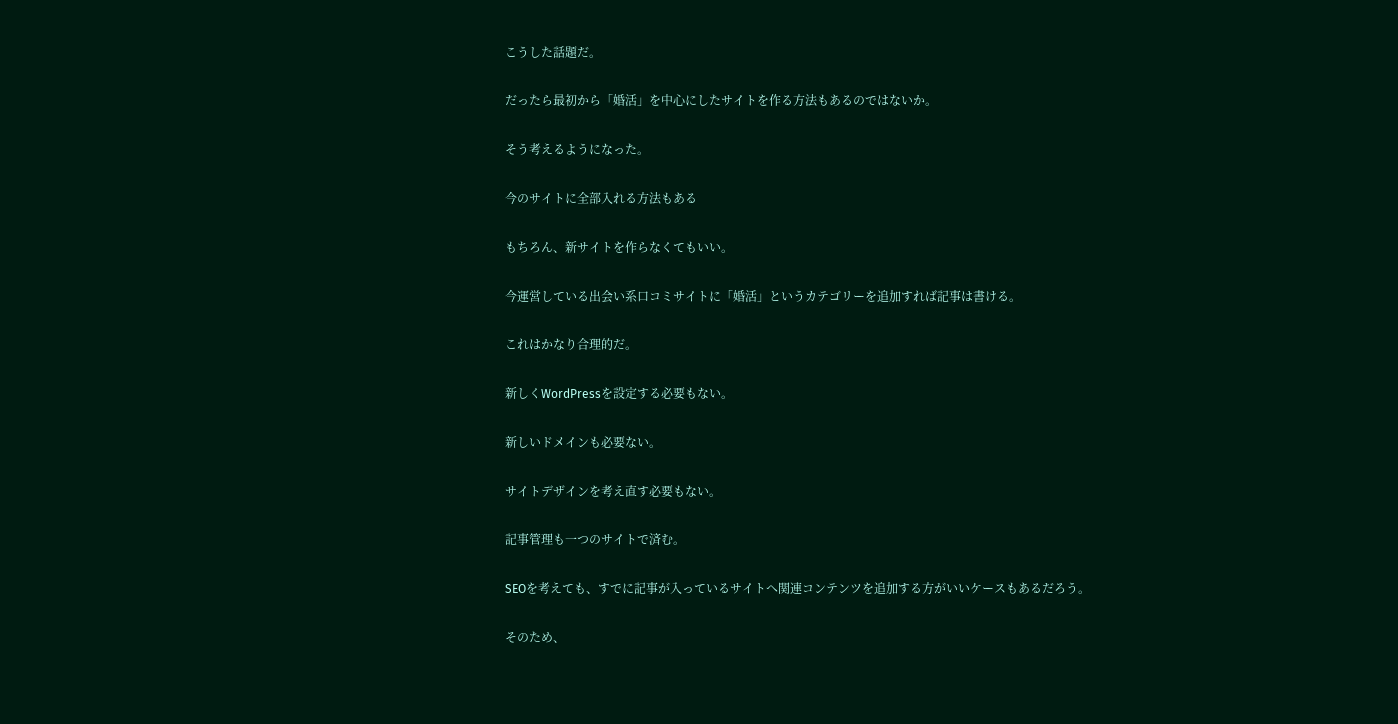こうした話題だ。

だったら最初から「婚活」を中心にしたサイトを作る方法もあるのではないか。

そう考えるようになった。

今のサイトに全部入れる方法もある

もちろん、新サイトを作らなくてもいい。

今運営している出会い系口コミサイトに「婚活」というカテゴリーを追加すれば記事は書ける。

これはかなり合理的だ。

新しくWordPressを設定する必要もない。

新しいドメインも必要ない。

サイトデザインを考え直す必要もない。

記事管理も一つのサイトで済む。

SEOを考えても、すでに記事が入っているサイトへ関連コンテンツを追加する方がいいケースもあるだろう。

そのため、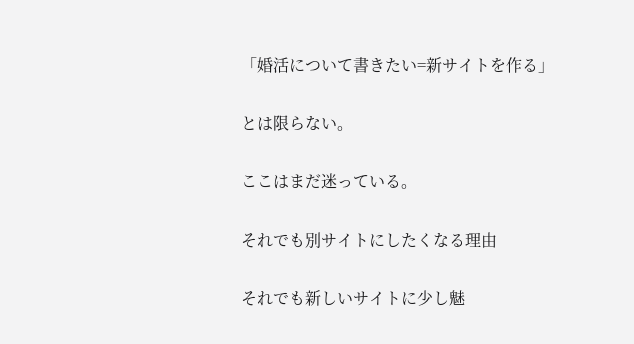「婚活について書きたい=新サイトを作る」

とは限らない。

ここはまだ迷っている。

それでも別サイトにしたくなる理由

それでも新しいサイトに少し魅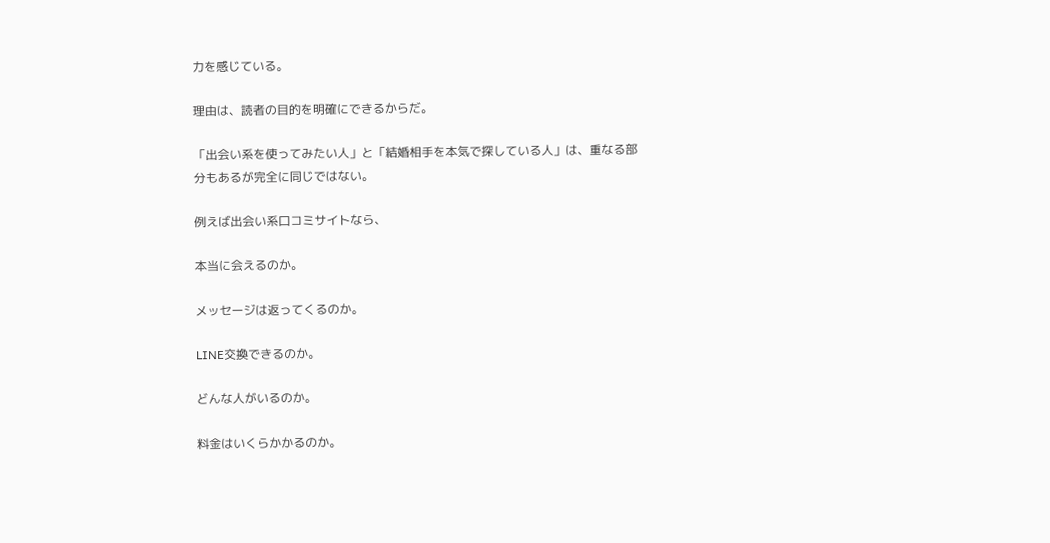力を感じている。

理由は、読者の目的を明確にできるからだ。

「出会い系を使ってみたい人」と「結婚相手を本気で探している人」は、重なる部分もあるが完全に同じではない。

例えば出会い系口コミサイトなら、

本当に会えるのか。

メッセージは返ってくるのか。

LINE交換できるのか。

どんな人がいるのか。

料金はいくらかかるのか。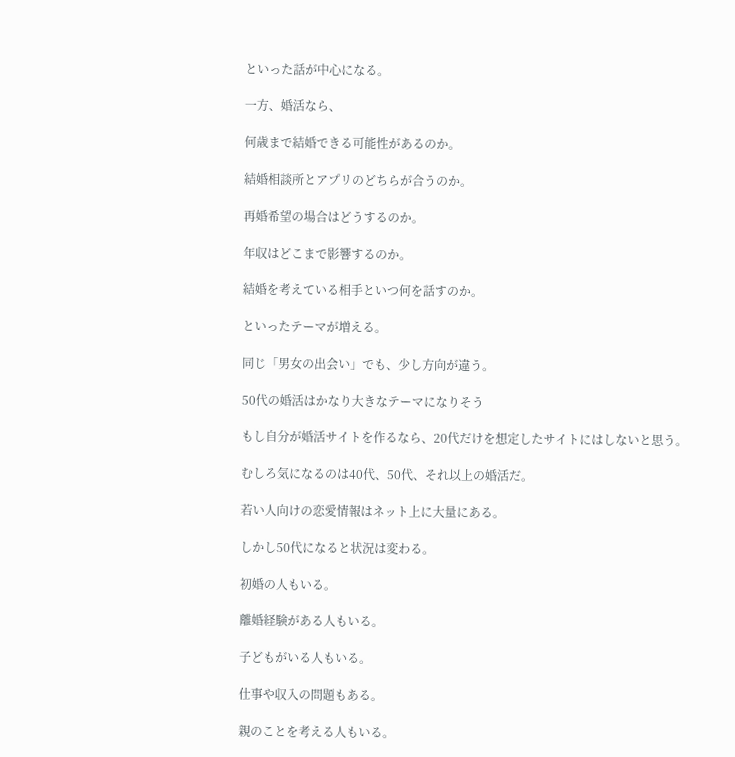といった話が中心になる。

一方、婚活なら、

何歳まで結婚できる可能性があるのか。

結婚相談所とアプリのどちらが合うのか。

再婚希望の場合はどうするのか。

年収はどこまで影響するのか。

結婚を考えている相手といつ何を話すのか。

といったテーマが増える。

同じ「男女の出会い」でも、少し方向が違う。

50代の婚活はかなり大きなテーマになりそう

もし自分が婚活サイトを作るなら、20代だけを想定したサイトにはしないと思う。

むしろ気になるのは40代、50代、それ以上の婚活だ。

若い人向けの恋愛情報はネット上に大量にある。

しかし50代になると状況は変わる。

初婚の人もいる。

離婚経験がある人もいる。

子どもがいる人もいる。

仕事や収入の問題もある。

親のことを考える人もいる。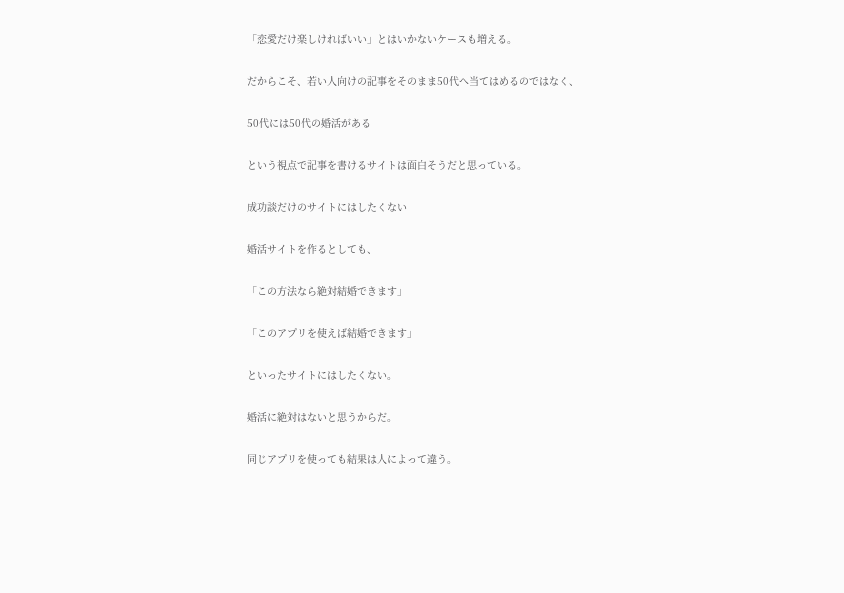「恋愛だけ楽しければいい」とはいかないケースも増える。

だからこそ、若い人向けの記事をそのまま50代へ当てはめるのではなく、

50代には50代の婚活がある

という視点で記事を書けるサイトは面白そうだと思っている。

成功談だけのサイトにはしたくない

婚活サイトを作るとしても、

「この方法なら絶対結婚できます」

「このアプリを使えば結婚できます」

といったサイトにはしたくない。

婚活に絶対はないと思うからだ。

同じアプリを使っても結果は人によって違う。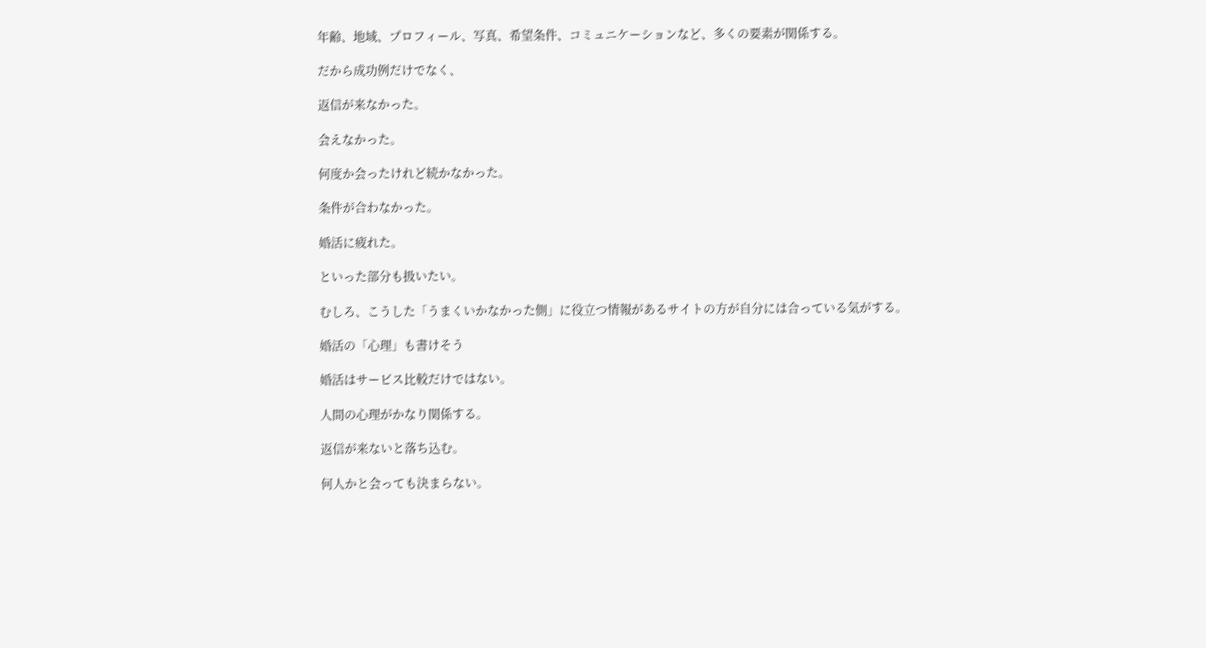年齢、地域、プロフィール、写真、希望条件、コミュニケーションなど、多くの要素が関係する。

だから成功例だけでなく、

返信が来なかった。

会えなかった。

何度か会ったけれど続かなかった。

条件が合わなかった。

婚活に疲れた。

といった部分も扱いたい。

むしろ、こうした「うまくいかなかった側」に役立つ情報があるサイトの方が自分には合っている気がする。

婚活の「心理」も書けそう

婚活はサービス比較だけではない。

人間の心理がかなり関係する。

返信が来ないと落ち込む。

何人かと会っても決まらない。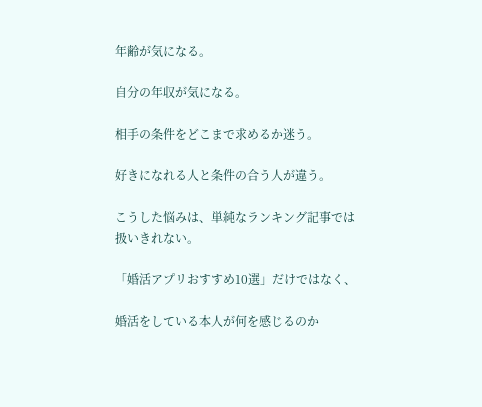年齢が気になる。

自分の年収が気になる。

相手の条件をどこまで求めるか迷う。

好きになれる人と条件の合う人が違う。

こうした悩みは、単純なランキング記事では扱いきれない。

「婚活アプリおすすめ10選」だけではなく、

婚活をしている本人が何を感じるのか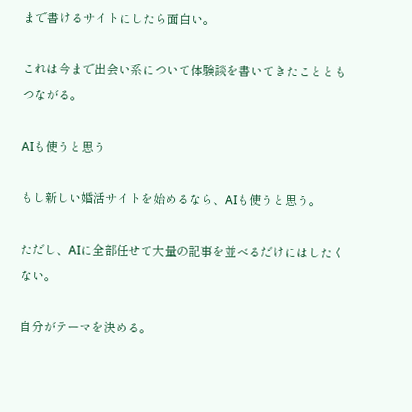まで書けるサイトにしたら面白い。

これは今まで出会い系について体験談を書いてきたことともつながる。

AIも使うと思う

もし新しい婚活サイトを始めるなら、AIも使うと思う。

ただし、AIに全部任せて大量の記事を並べるだけにはしたくない。

自分がテーマを決める。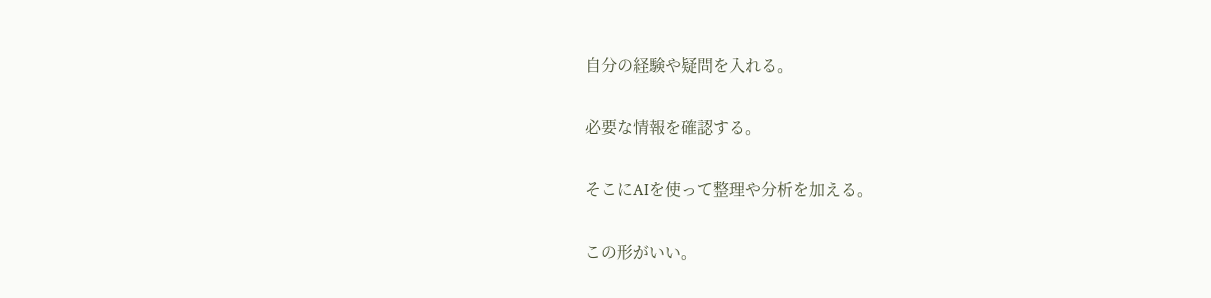自分の経験や疑問を入れる。

必要な情報を確認する。

そこにAIを使って整理や分析を加える。

この形がいい。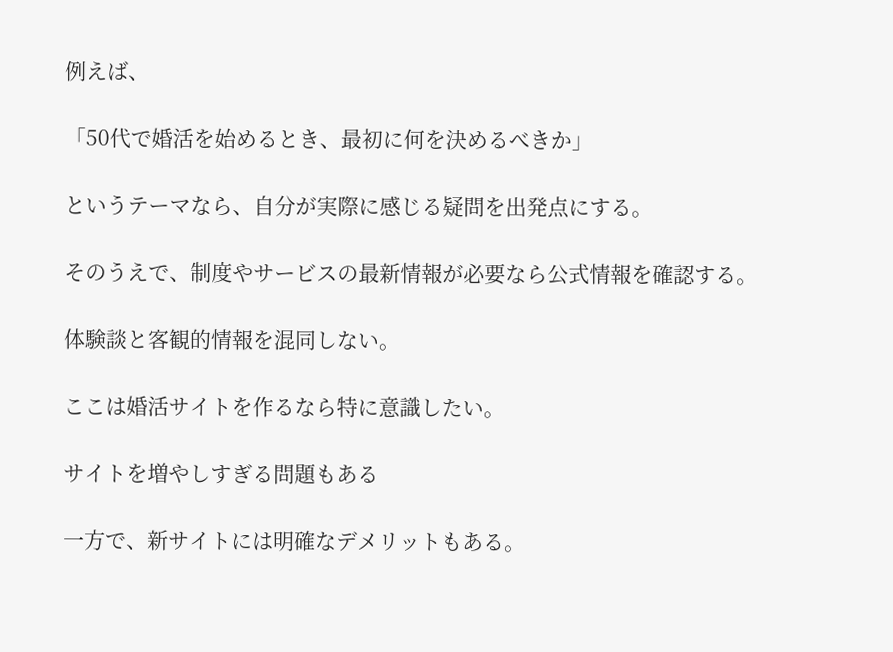例えば、

「50代で婚活を始めるとき、最初に何を決めるべきか」

というテーマなら、自分が実際に感じる疑問を出発点にする。

そのうえで、制度やサービスの最新情報が必要なら公式情報を確認する。

体験談と客観的情報を混同しない。

ここは婚活サイトを作るなら特に意識したい。

サイトを増やしすぎる問題もある

一方で、新サイトには明確なデメリットもある。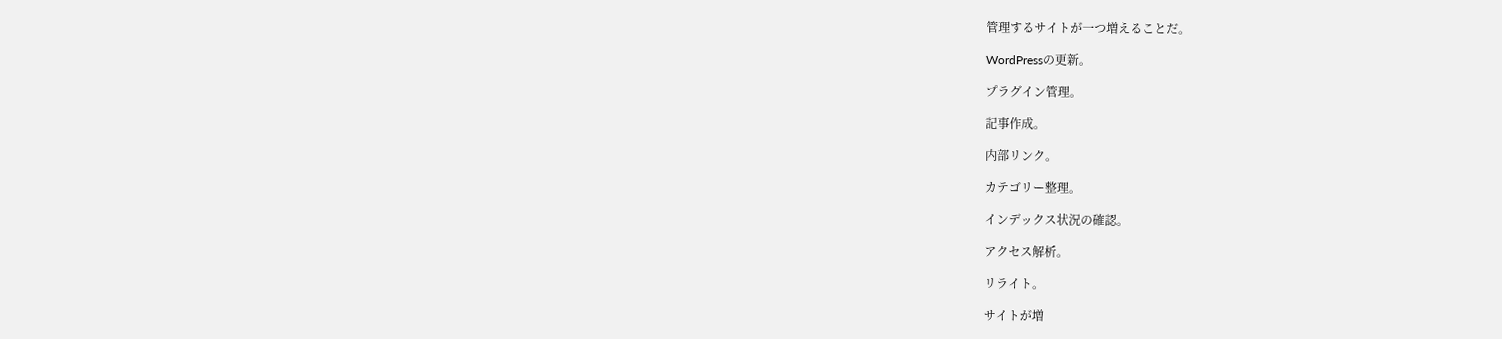管理するサイトが一つ増えることだ。

WordPressの更新。

プラグイン管理。

記事作成。

内部リンク。

カテゴリー整理。

インデックス状況の確認。

アクセス解析。

リライト。

サイトが増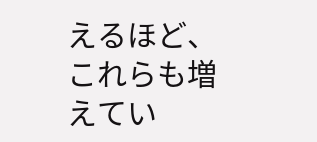えるほど、これらも増えてい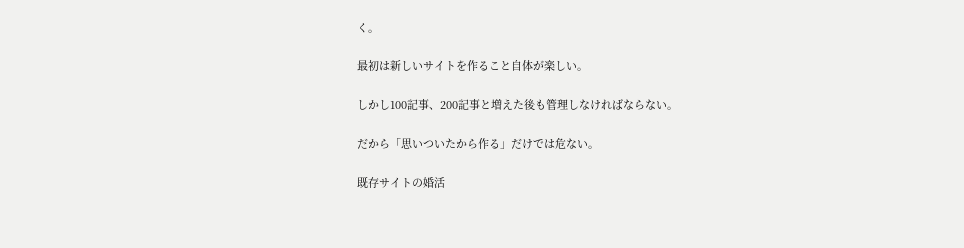く。

最初は新しいサイトを作ること自体が楽しい。

しかし100記事、200記事と増えた後も管理しなければならない。

だから「思いついたから作る」だけでは危ない。

既存サイトの婚活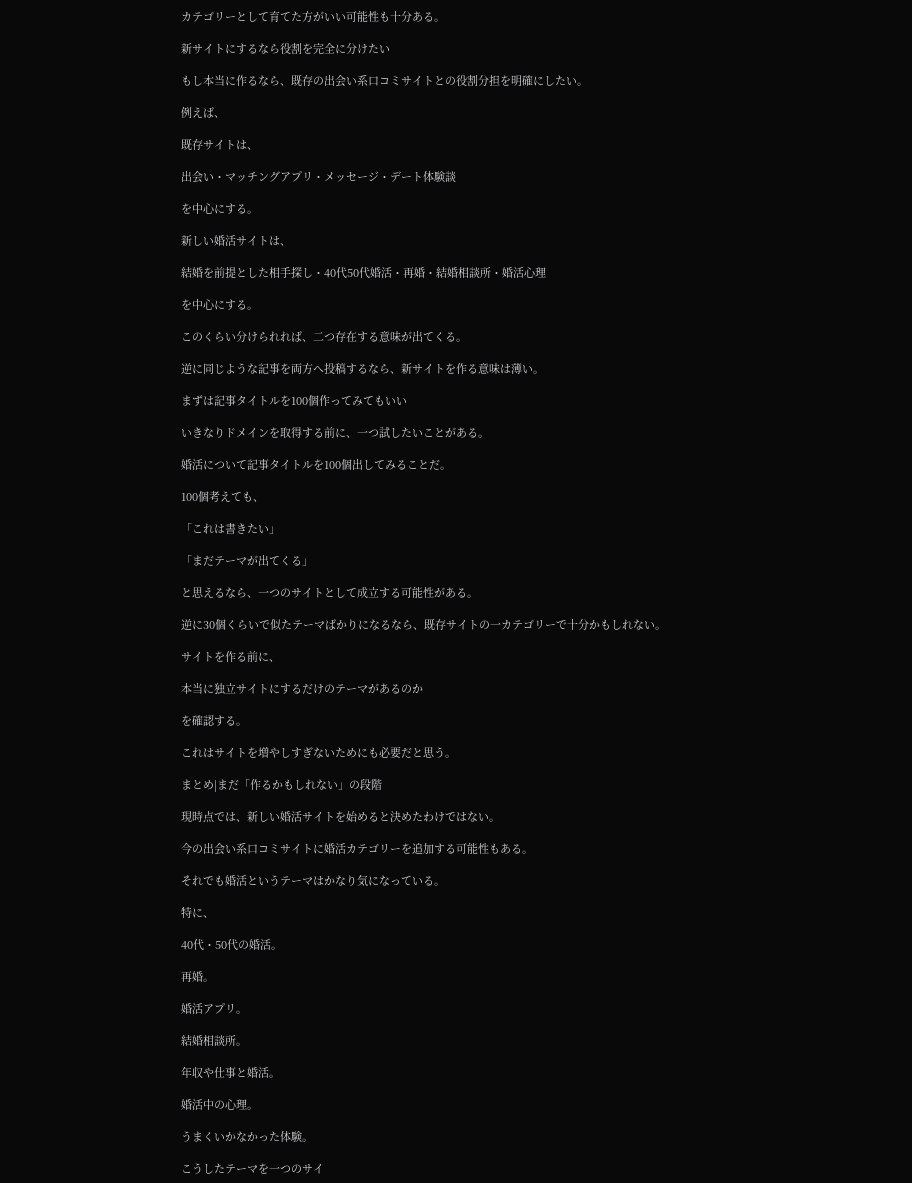カテゴリーとして育てた方がいい可能性も十分ある。

新サイトにするなら役割を完全に分けたい

もし本当に作るなら、既存の出会い系口コミサイトとの役割分担を明確にしたい。

例えば、

既存サイトは、

出会い・マッチングアプリ・メッセージ・デート体験談

を中心にする。

新しい婚活サイトは、

結婚を前提とした相手探し・40代50代婚活・再婚・結婚相談所・婚活心理

を中心にする。

このくらい分けられれば、二つ存在する意味が出てくる。

逆に同じような記事を両方へ投稿するなら、新サイトを作る意味は薄い。

まずは記事タイトルを100個作ってみてもいい

いきなりドメインを取得する前に、一つ試したいことがある。

婚活について記事タイトルを100個出してみることだ。

100個考えても、

「これは書きたい」

「まだテーマが出てくる」

と思えるなら、一つのサイトとして成立する可能性がある。

逆に30個くらいで似たテーマばかりになるなら、既存サイトの一カテゴリーで十分かもしれない。

サイトを作る前に、

本当に独立サイトにするだけのテーマがあるのか

を確認する。

これはサイトを増やしすぎないためにも必要だと思う。

まとめ|まだ「作るかもしれない」の段階

現時点では、新しい婚活サイトを始めると決めたわけではない。

今の出会い系口コミサイトに婚活カテゴリーを追加する可能性もある。

それでも婚活というテーマはかなり気になっている。

特に、

40代・50代の婚活。

再婚。

婚活アプリ。

結婚相談所。

年収や仕事と婚活。

婚活中の心理。

うまくいかなかった体験。

こうしたテーマを一つのサイ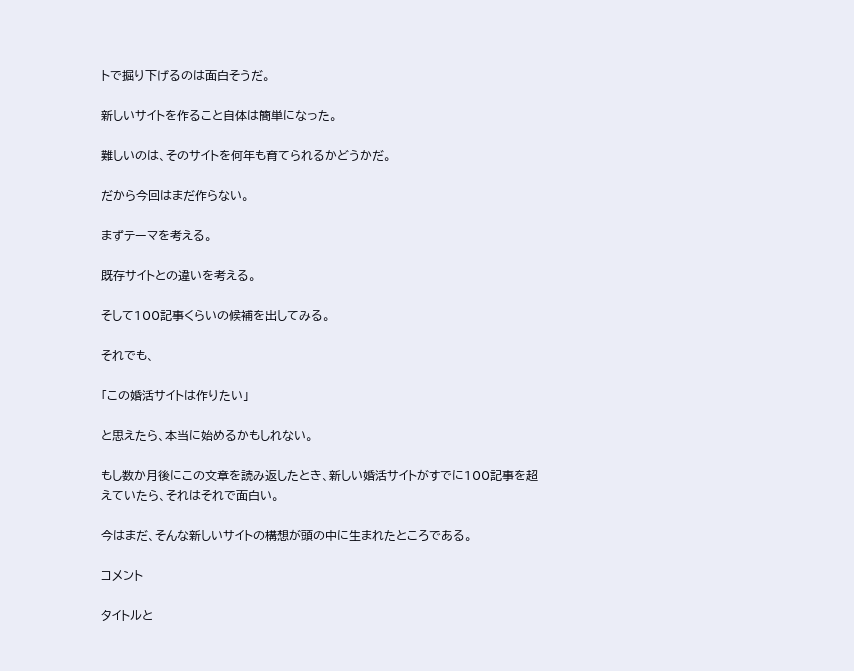トで掘り下げるのは面白そうだ。

新しいサイトを作ること自体は簡単になった。

難しいのは、そのサイトを何年も育てられるかどうかだ。

だから今回はまだ作らない。

まずテーマを考える。

既存サイトとの違いを考える。

そして100記事くらいの候補を出してみる。

それでも、

「この婚活サイトは作りたい」

と思えたら、本当に始めるかもしれない。

もし数か月後にこの文章を読み返したとき、新しい婚活サイトがすでに100記事を超えていたら、それはそれで面白い。

今はまだ、そんな新しいサイトの構想が頭の中に生まれたところである。

コメント

タイトルと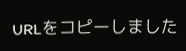URLをコピーしました